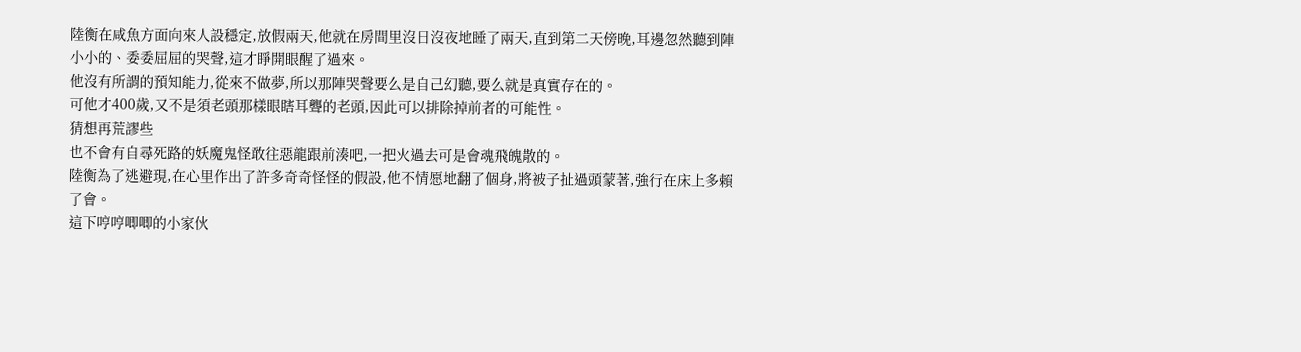陸衡在咸魚方面向來人設穩定,放假兩天,他就在房間里沒日沒夜地睡了兩天,直到第二天傍晚,耳邊忽然聽到陣小小的、委委屈屈的哭聲,這才睜開眼醒了過來。
他沒有所謂的預知能力,從來不做夢,所以那陣哭聲要么是自己幻聽,要么就是真實存在的。
可他才400歲,又不是須老頭那樣眼瞎耳聾的老頭,因此可以排除掉前者的可能性。
猜想再荒謬些
也不會有自尋死路的妖魔鬼怪敢往惡龍跟前湊吧,一把火過去可是會魂飛魄散的。
陸衡為了逃避現,在心里作出了許多奇奇怪怪的假設,他不情愿地翻了個身,將被子扯過頭蒙著,強行在床上多賴了會。
這下哼哼唧唧的小家伙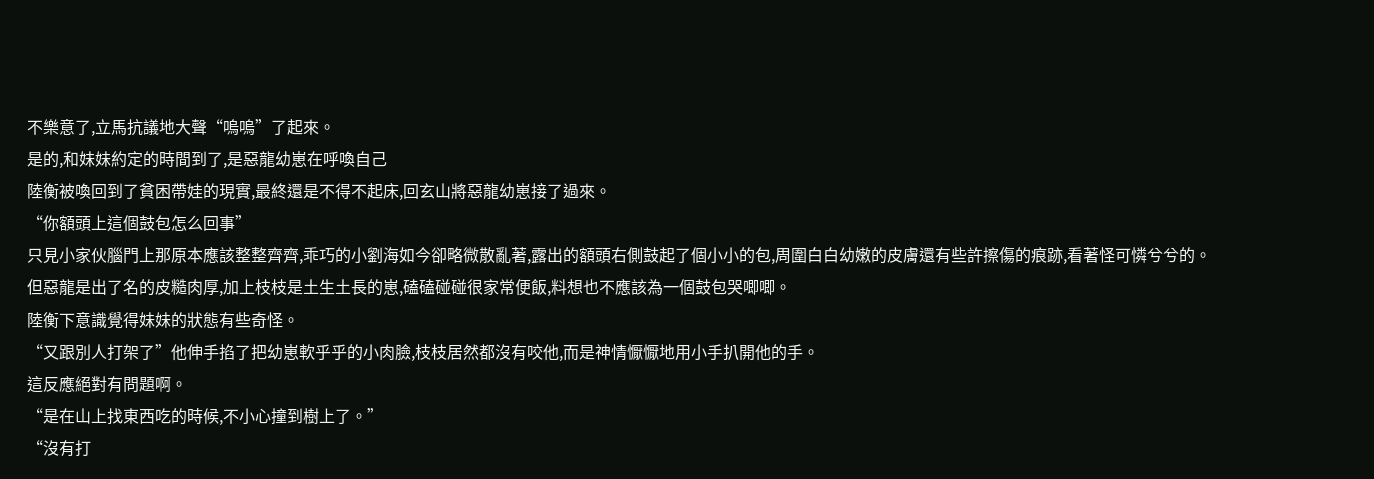不樂意了,立馬抗議地大聲“嗚嗚”了起來。
是的,和妹妹約定的時間到了,是惡龍幼崽在呼喚自己
陸衡被喚回到了貧困帶娃的現實,最終還是不得不起床,回玄山將惡龍幼崽接了過來。
“你額頭上這個鼓包怎么回事”
只見小家伙腦門上那原本應該整整齊齊,乖巧的小劉海如今卻略微散亂著,露出的額頭右側鼓起了個小小的包,周圍白白幼嫩的皮膚還有些許擦傷的痕跡,看著怪可憐兮兮的。
但惡龍是出了名的皮糙肉厚,加上枝枝是土生土長的崽,磕磕碰碰很家常便飯,料想也不應該為一個鼓包哭唧唧。
陸衡下意識覺得妹妹的狀態有些奇怪。
“又跟別人打架了”他伸手掐了把幼崽軟乎乎的小肉臉,枝枝居然都沒有咬他,而是神情懨懨地用小手扒開他的手。
這反應絕對有問題啊。
“是在山上找東西吃的時候,不小心撞到樹上了。”
“沒有打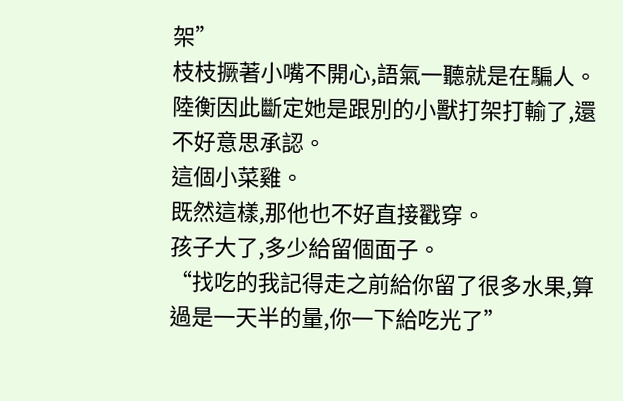架”
枝枝撅著小嘴不開心,語氣一聽就是在騙人。陸衡因此斷定她是跟別的小獸打架打輸了,還不好意思承認。
這個小菜雞。
既然這樣,那他也不好直接戳穿。
孩子大了,多少給留個面子。
“找吃的我記得走之前給你留了很多水果,算過是一天半的量,你一下給吃光了”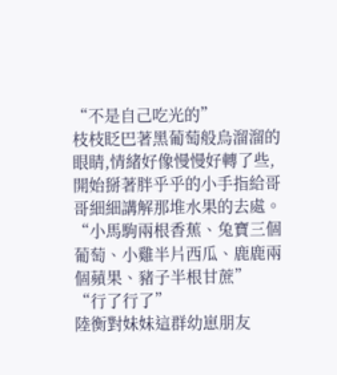“不是自己吃光的”
枝枝眨巴著黑葡萄般烏溜溜的眼睛,情緒好像慢慢好轉了些,開始掰著胖乎乎的小手指給哥哥細細講解那堆水果的去處。
“小馬駒兩根香蕉、兔寶三個葡萄、小雞半片西瓜、鹿鹿兩個蘋果、豬子半根甘蔗”
“行了行了”
陸衡對妹妹這群幼崽朋友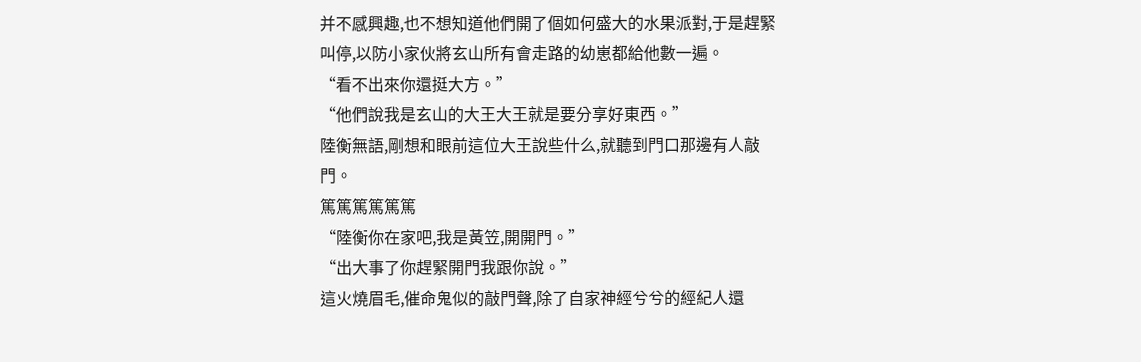并不感興趣,也不想知道他們開了個如何盛大的水果派對,于是趕緊叫停,以防小家伙將玄山所有會走路的幼崽都給他數一遍。
“看不出來你還挺大方。”
“他們說我是玄山的大王大王就是要分享好東西。”
陸衡無語,剛想和眼前這位大王說些什么,就聽到門口那邊有人敲門。
篤篤篤篤篤篤
“陸衡你在家吧,我是黃笠,開開門。”
“出大事了你趕緊開門我跟你說。”
這火燒眉毛,催命鬼似的敲門聲,除了自家神經兮兮的經紀人還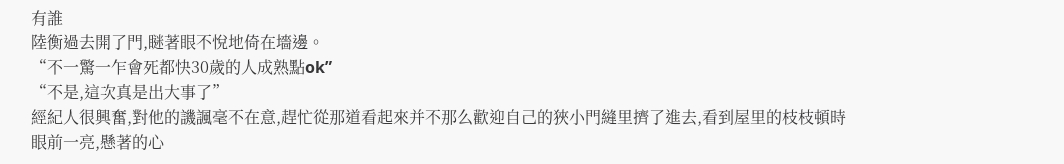有誰
陸衡過去開了門,瞇著眼不悅地倚在墻邊。
“不一驚一乍會死都快30歲的人成熟點ok”
“不是,這次真是出大事了”
經紀人很興奮,對他的譏諷毫不在意,趕忙從那道看起來并不那么歡迎自己的狹小門縫里擠了進去,看到屋里的枝枝頓時眼前一亮,懸著的心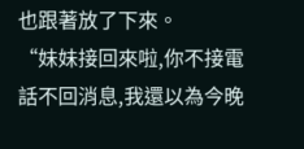也跟著放了下來。
“妹妹接回來啦,你不接電話不回消息,我還以為今晚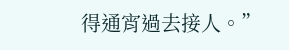得通宵過去接人。”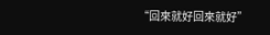“回來就好回來就好”